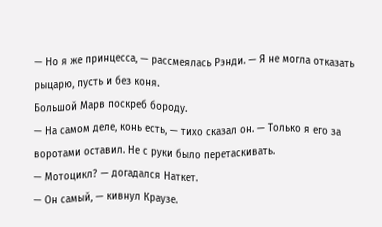— Но я же принцесса, — рассмеялась Рэнди. — Я не могла отказать рыцарю, пусть и без коня.
Большой Марв поскреб бороду.
— На самом деле, конь есть, — тихо сказал он. — Только я его за воротами оставил. Не с руки было перетаскивать.
— Мотоцикл? — догадался Наткет.
— Он самый, — кивнул Краузе.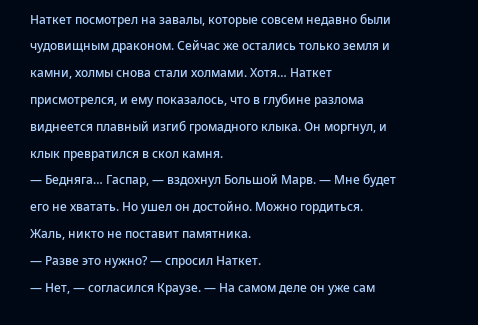Наткет посмотрел на завалы, которые совсем недавно были чудовищным драконом. Сейчас же остались только земля и камни, холмы снова стали холмами. Хотя… Наткет присмотрелся, и ему показалось, что в глубине разлома виднеется плавный изгиб громадного клыка. Он моргнул, и клык превратился в скол камня.
— Бедняга… Гаспар, — вздохнул Большой Марв. — Мне будет его не хватать. Но ушел он достойно. Можно гордиться. Жаль, никто не поставит памятника.
— Разве это нужно? — спросил Наткет.
— Нет, — согласился Краузе. — На самом деле он уже сам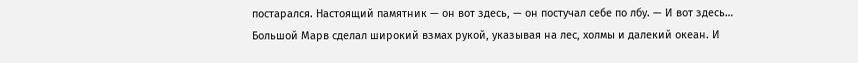постарался. Настоящий памятник — он вот здесь, — он постучал себе по лбу. — И вот здесь…
Большой Марв сделал широкий взмах рукой, указывая на лес, холмы и далекий океан. И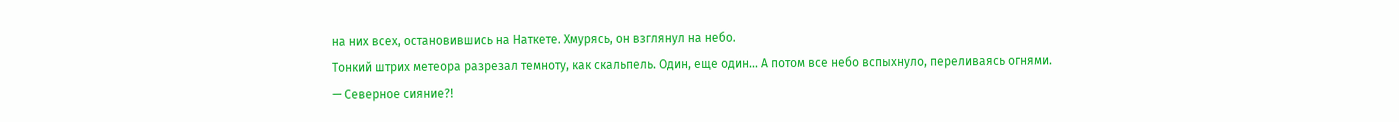на них всех, остановившись на Наткете. Хмурясь, он взглянул на небо.
Тонкий штрих метеора разрезал темноту, как скальпель. Один, еще один… А потом все небо вспыхнуло, переливаясь огнями.
— Северное сияние?!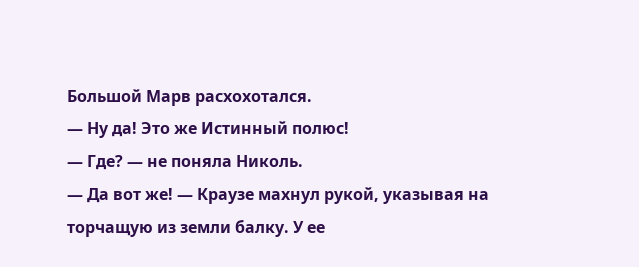Большой Марв расхохотался.
— Ну да! Это же Истинный полюс!
— Где? — не поняла Николь.
— Да вот же! — Краузе махнул рукой, указывая на торчащую из земли балку. У ее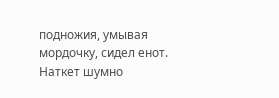подножия, умывая мордочку, сидел енот. Наткет шумно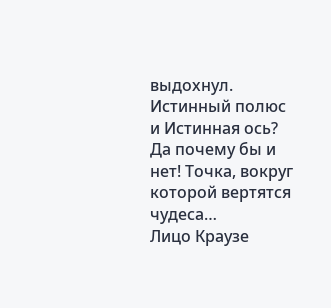выдохнул. Истинный полюс и Истинная ось? Да почему бы и нет! Точка, вокруг которой вертятся чудеса…
Лицо Краузе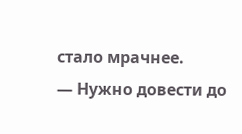стало мрачнее.
— Нужно довести до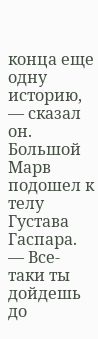конца еще одну историю, — сказал он.
Большой Марв подошел к телу Густава Гаспара.
— Все-таки ты дойдешь до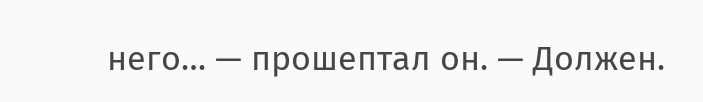него… — прошептал он. — Должен.